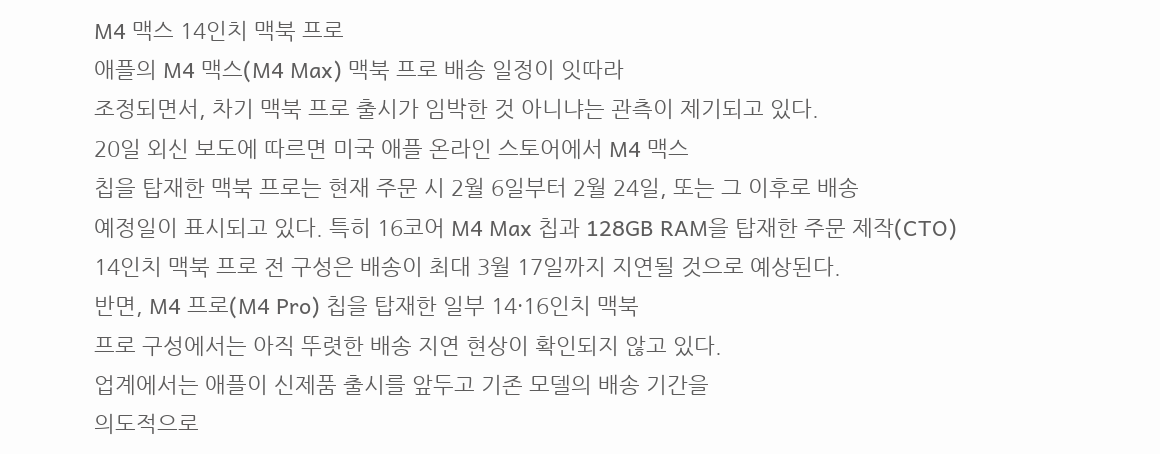M4 맥스 14인치 맥북 프로
애플의 M4 맥스(M4 Max) 맥북 프로 배송 일정이 잇따라
조정되면서, 차기 맥북 프로 출시가 임박한 것 아니냐는 관측이 제기되고 있다.
20일 외신 보도에 따르면 미국 애플 온라인 스토어에서 M4 맥스
칩을 탑재한 맥북 프로는 현재 주문 시 2월 6일부터 2월 24일, 또는 그 이후로 배송
예정일이 표시되고 있다. 특히 16코어 M4 Max 칩과 128GB RAM을 탑재한 주문 제작(CTO)
14인치 맥북 프로 전 구성은 배송이 최대 3월 17일까지 지연될 것으로 예상된다.
반면, M4 프로(M4 Pro) 칩을 탑재한 일부 14·16인치 맥북
프로 구성에서는 아직 뚜렷한 배송 지연 현상이 확인되지 않고 있다.
업계에서는 애플이 신제품 출시를 앞두고 기존 모델의 배송 기간을
의도적으로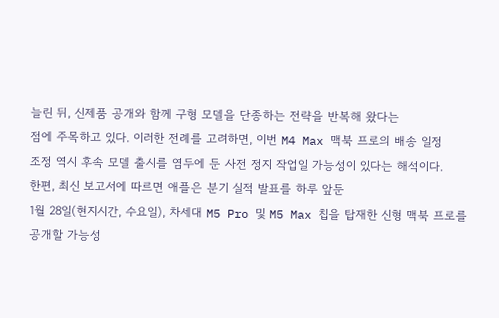늘린 뒤, 신제품 공개와 함께 구형 모델을 단종하는 전략을 반복해 왔다는
점에 주목하고 있다. 이러한 전례를 고려하면, 이번 M4 Max 맥북 프로의 배송 일정
조정 역시 후속 모델 출시를 염두에 둔 사전 정지 작업일 가능성이 있다는 해석이다.
한편, 최신 보고서에 따르면 애플은 분기 실적 발표를 하루 앞둔
1월 28일(현지시간, 수요일), 차세대 M5 Pro 및 M5 Max 칩을 탑재한 신형 맥북 프로를
공개할 가능성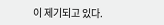이 제기되고 있다.